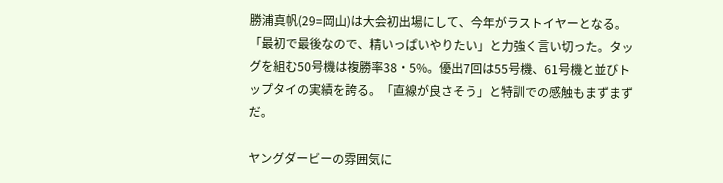勝浦真帆(29=岡山)は大会初出場にして、今年がラストイヤーとなる。「最初で最後なので、精いっぱいやりたい」と力強く言い切った。タッグを組む50号機は複勝率38・5%。優出7回は55号機、61号機と並びトップタイの実績を誇る。「直線が良さそう」と特訓での感触もまずまずだ。

ヤングダービーの雰囲気に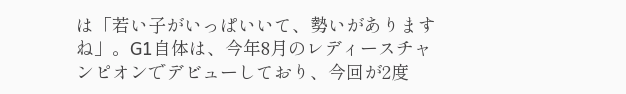は「若い子がいっぱいいて、勢いがありますね」。G1自体は、今年8月のレディースチャンピオンでデビューしており、今回が2度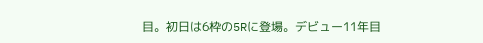目。初日は6枠の5Rに登場。デビュー11年目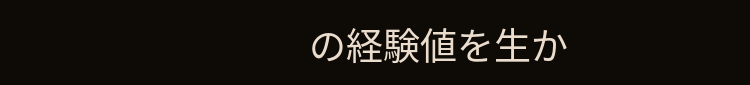の経験値を生か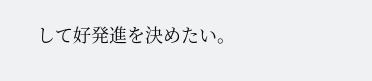して好発進を決めたい。